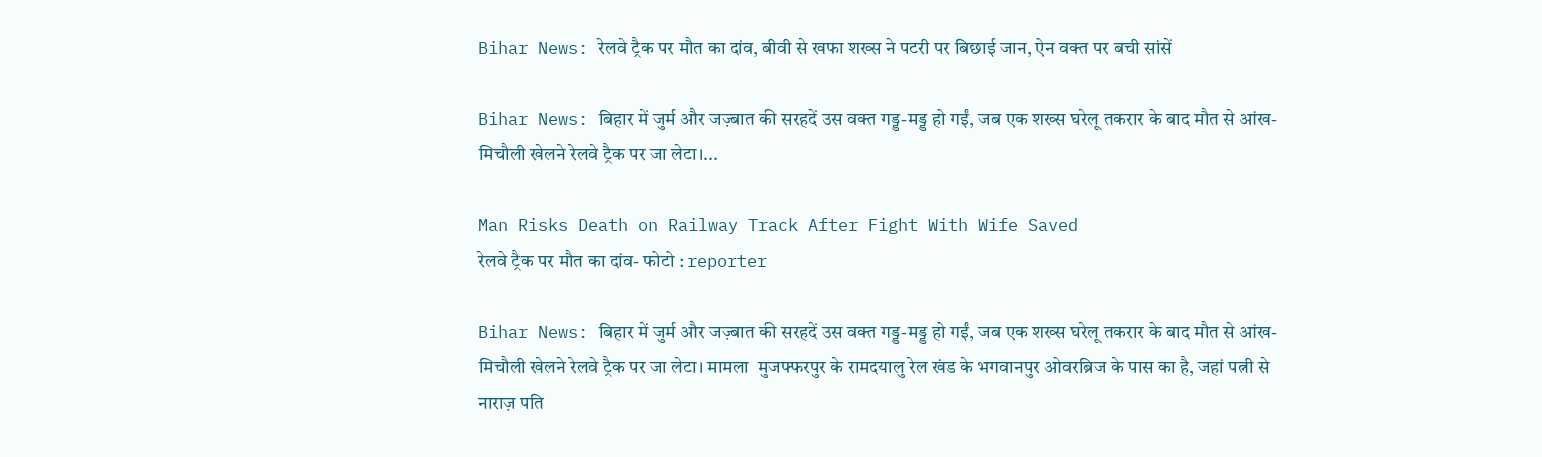Bihar News: रेलवे ट्रैक पर मौत का दांव, बीवी से खफा शख्स ने पटरी पर बिछाई जान, ऐन वक्त पर बची सांसें

Bihar News: बिहार में जुर्म और जज़्बात की सरहदें उस वक्त गड्ड-मड्ड हो गईं, जब एक शख्स घरेलू तकरार के बाद मौत से आंख-मिचौली खेलने रेलवे ट्रैक पर जा लेटा।...

Man Risks Death on Railway Track After Fight With Wife Saved
रेलवे ट्रैक पर मौत का दांव- फोटो : reporter

Bihar News: बिहार में जुर्म और जज़्बात की सरहदें उस वक्त गड्ड-मड्ड हो गईं, जब एक शख्स घरेलू तकरार के बाद मौत से आंख-मिचौली खेलने रेलवे ट्रैक पर जा लेटा। मामला  मुजफ्फरपुर के रामदयालु रेल खंड के भगवानपुर ओवरब्रिज के पास का है, जहां पत्नी से नाराज़ पति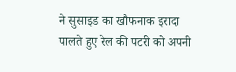ने सुसाइड का खौफनाक इरादा पालते हुए रेल की पटरी को अपनी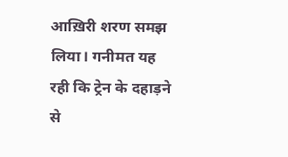आख़िरी शरण समझ लिया। गनीमत यह रही कि ट्रेन के दहाड़ने से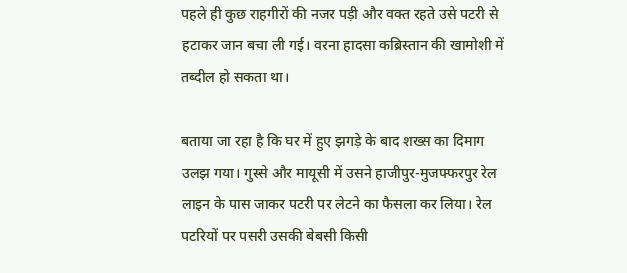पहले ही कुछ राहगीरों की नजर पड़ी और वक्त रहते उसे पटरी से हटाकर जान बचा ली गई। वरना हादसा कब्रिस्तान की खामोशी में तब्दील हो सकता था।

बताया जा रहा है कि घर में हुए झगड़े के बाद शख्स का दिमाग उलझ गया। गुस्से और मायूसी में उसने हाजीपुर-मुजफ्फरपुर रेल लाइन के पास जाकर पटरी पर लेटने का फैसला कर लिया। रेल पटरियों पर पसरी उसकी बेबसी किसी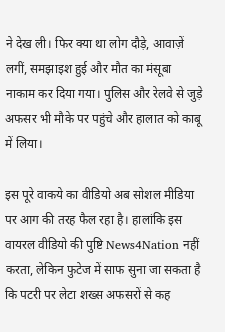ने देख ली। फिर क्या था लोग दौड़े, आवाज़ें लगीं, समझाइश हुई और मौत का मंसूबा नाकाम कर दिया गया। पुलिस और रेलवे से जुड़े अफसर भी मौके पर पहुंचे और हालात को काबू में लिया।

इस पूरे वाकये का वीडियो अब सोशल मीडिया पर आग की तरह फैल रहा है। हालांकि इस वायरल वीडियो की पुष्टि News4Nation नहीं करता, लेकिन फुटेज में साफ सुना जा सकता है कि पटरी पर लेटा शख्स अफसरों से कह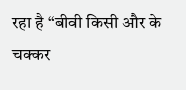रहा है “बीवी किसी और के चक्कर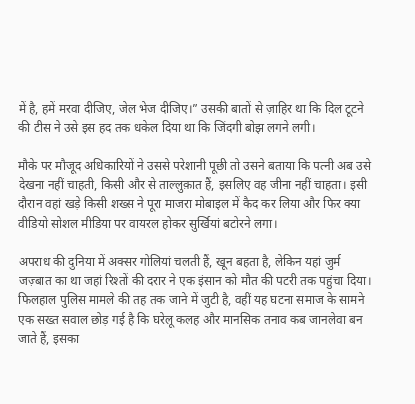में है, हमें मरवा दीजिए, जेल भेज दीजिए।” उसकी बातों से ज़ाहिर था कि दिल टूटने की टीस ने उसे इस हद तक धकेल दिया था कि जिंदगी बोझ लगने लगी।

मौके पर मौजूद अधिकारियों ने उससे परेशानी पूछी तो उसने बताया कि पत्नी अब उसे देखना नहीं चाहती, किसी और से ताल्लुक़ात हैं, इसलिए वह जीना नहीं चाहता। इसी दौरान वहां खड़े किसी शख्स ने पूरा माजरा मोबाइल में कैद कर लिया और फिर क्या वीडियो सोशल मीडिया पर वायरल होकर सुर्खियां बटोरने लगा।

अपराध की दुनिया में अक्सर गोलियां चलती हैं, खून बहता है, लेकिन यहां जुर्म जज़्बात का था जहां रिश्तों की दरार ने एक इंसान को मौत की पटरी तक पहुंचा दिया। फिलहाल पुलिस मामले की तह तक जाने में जुटी है, वहीं यह घटना समाज के सामने एक सख्त सवाल छोड़ गई है कि घरेलू कलह और मानसिक तनाव कब जानलेवा बन जाते हैं, इसका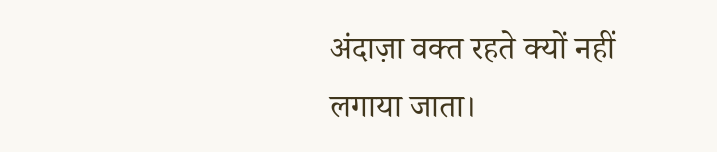अंदाज़ा वक्त रहते क्यों नहीं लगाया जाता।